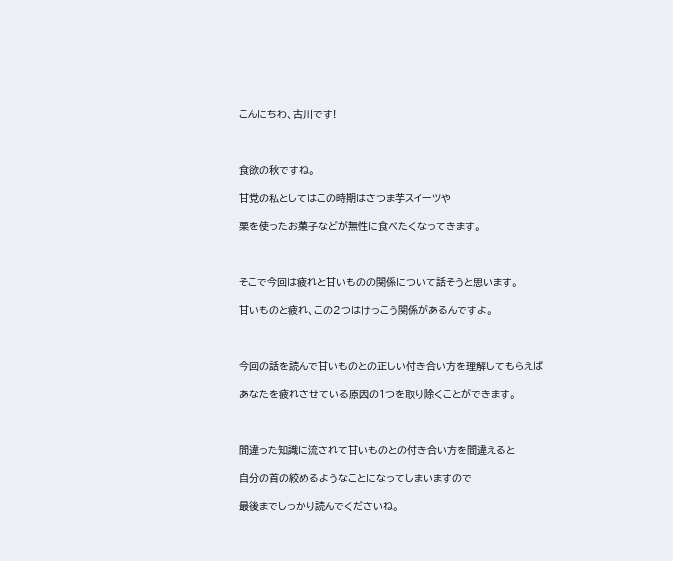こんにちわ、古川です!



食欲の秋ですね。

甘党の私としてはこの時期はさつま芋スイーツや

栗を使ったお菓子などが無性に食べたくなってきます。



そこで今回は疲れと甘いものの関係について話そうと思います。

甘いものと疲れ、この2つはけっこう関係があるんですよ。



今回の話を読んで甘いものとの正しい付き合い方を理解してもらえば

あなたを疲れさせている原因の1つを取り除くことができます。



間違った知識に流されて甘いものとの付き合い方を間違えると

自分の首の絞めるようなことになってしまいますので

最後までしっかり読んでくださいね。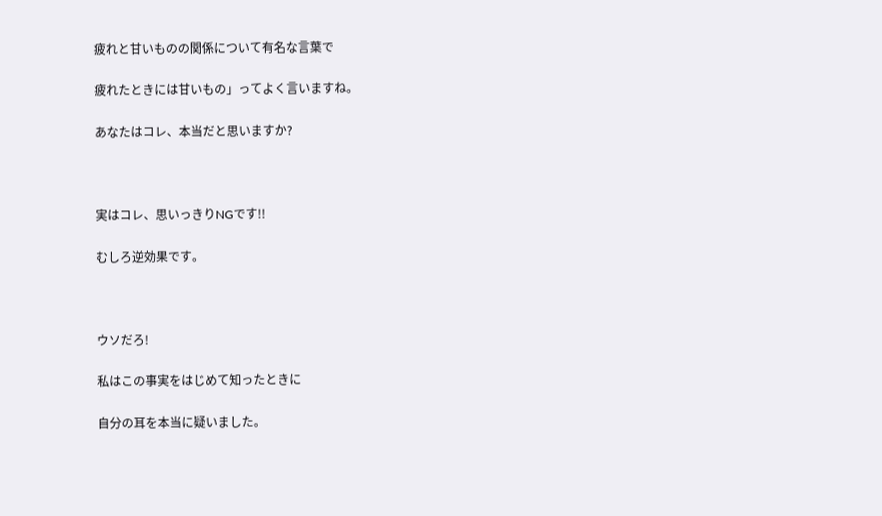疲れと甘いものの関係について有名な言葉で

疲れたときには甘いもの」ってよく言いますね。

あなたはコレ、本当だと思いますか?



実はコレ、思いっきりNGです!!

むしろ逆効果です。



ウソだろ!

私はこの事実をはじめて知ったときに

自分の耳を本当に疑いました。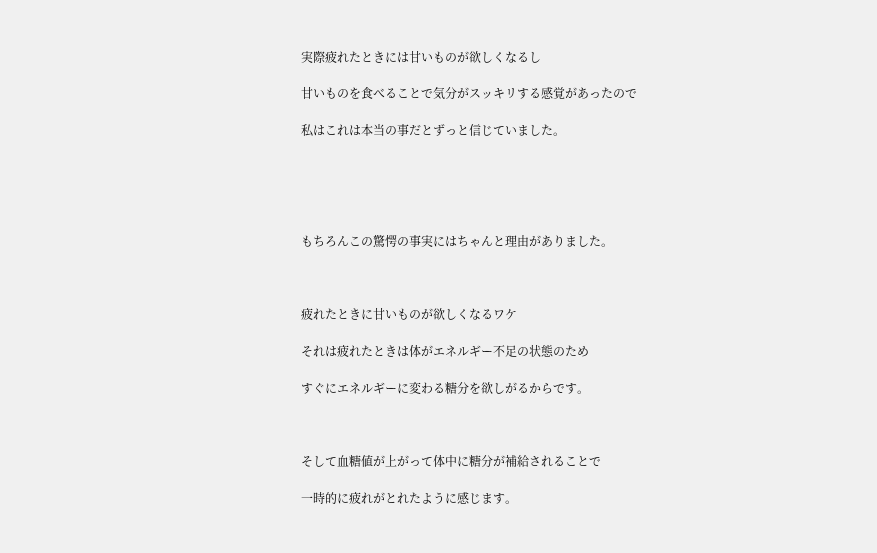実際疲れたときには甘いものが欲しくなるし

甘いものを食べることで気分がスッキリする感覚があったので

私はこれは本当の事だとずっと信じていました。





もちろんこの驚愕の事実にはちゃんと理由がありました。



疲れたときに甘いものが欲しくなるワケ

それは疲れたときは体がエネルギー不足の状態のため

すぐにエネルギーに変わる糖分を欲しがるからです。



そして血糖値が上がって体中に糖分が補給されることで

一時的に疲れがとれたように感じます。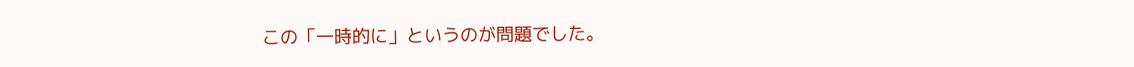この「一時的に」というのが問題でした。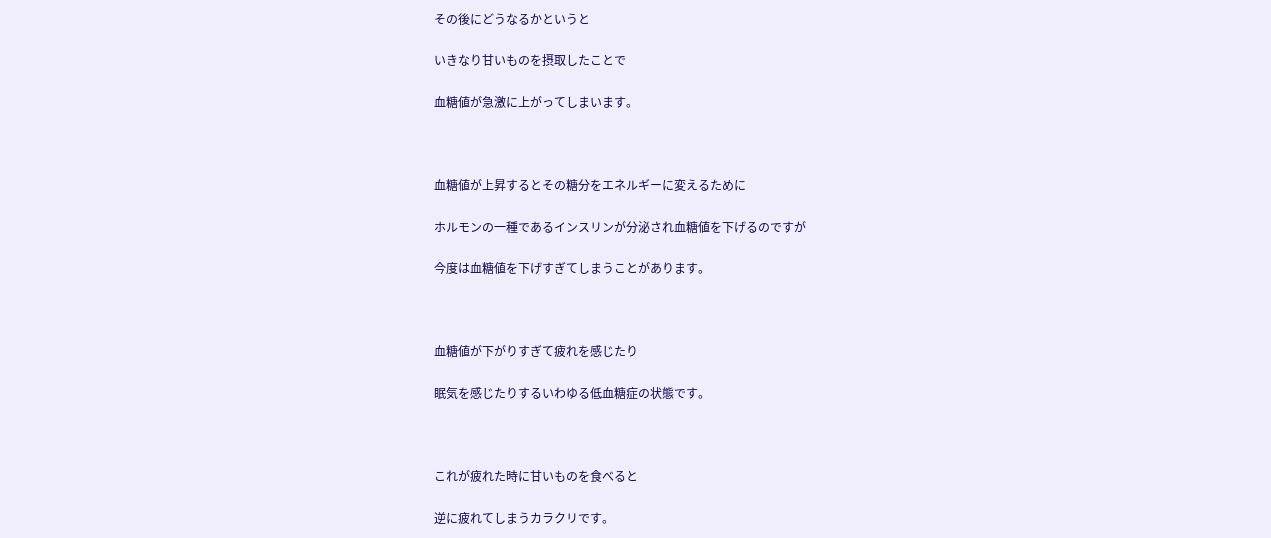その後にどうなるかというと

いきなり甘いものを摂取したことで

血糖値が急激に上がってしまいます。



血糖値が上昇するとその糖分をエネルギーに変えるために

ホルモンの一種であるインスリンが分泌され血糖値を下げるのですが

今度は血糖値を下げすぎてしまうことがあります。



血糖値が下がりすぎて疲れを感じたり

眠気を感じたりするいわゆる低血糖症の状態です。



これが疲れた時に甘いものを食べると

逆に疲れてしまうカラクリです。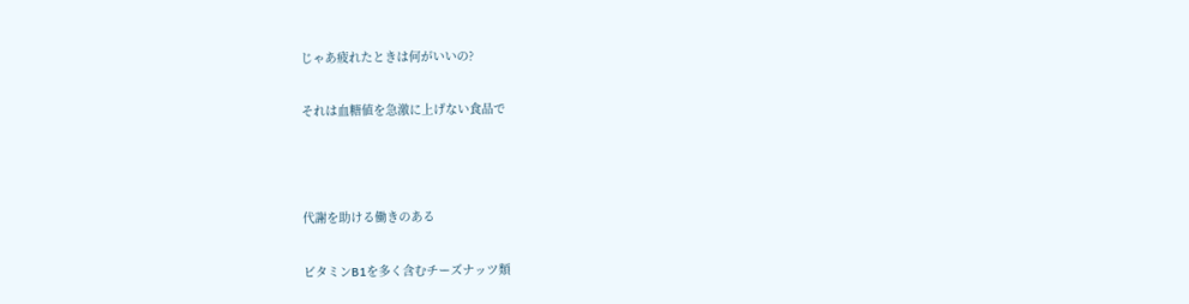じゃあ疲れたときは何がいいの?

それは血糖値を急激に上げない食品で



代謝を助ける働きのある

ビタミンB1を多く含むチーズナッツ類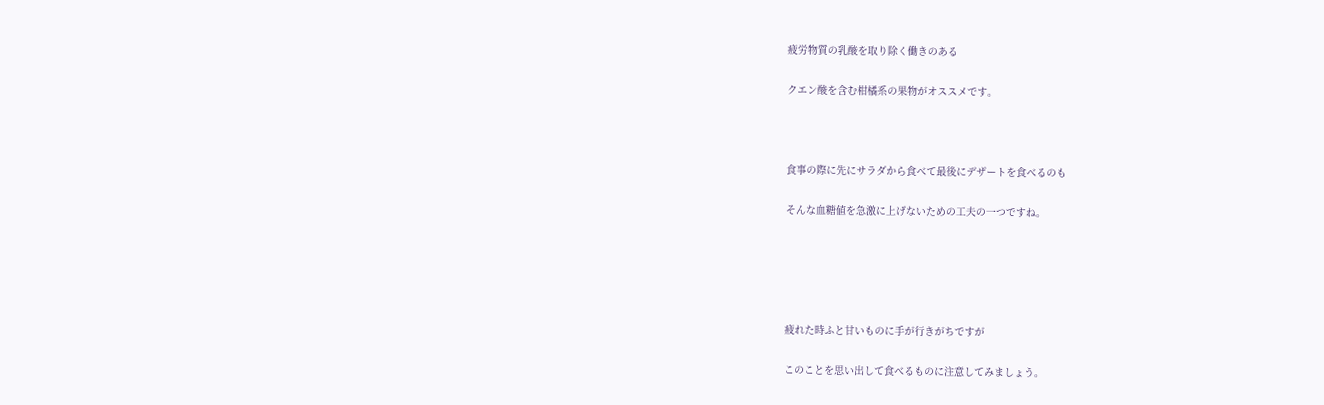疲労物質の乳酸を取り除く働きのある

クエン酸を含む柑橘系の果物がオススメです。



食事の際に先にサラダから食べて最後にデザートを食べるのも

そんな血糖値を急激に上げないための工夫の一つですね。





疲れた時ふと甘いものに手が行きがちですが

このことを思い出して食べるものに注意してみましょう。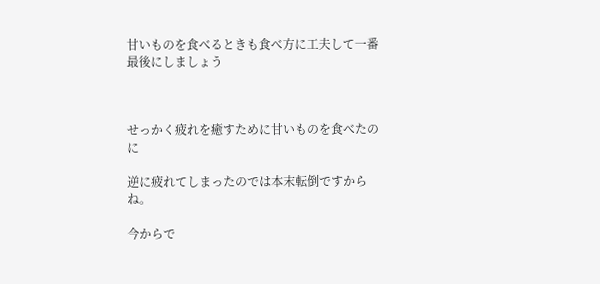甘いものを食べるときも食べ方に工夫して一番最後にしましょう



せっかく疲れを癒すために甘いものを食べたのに

逆に疲れてしまったのでは本末転倒ですからね。

今からで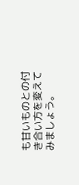も甘いものとの付き合い方を変えてみましょう。